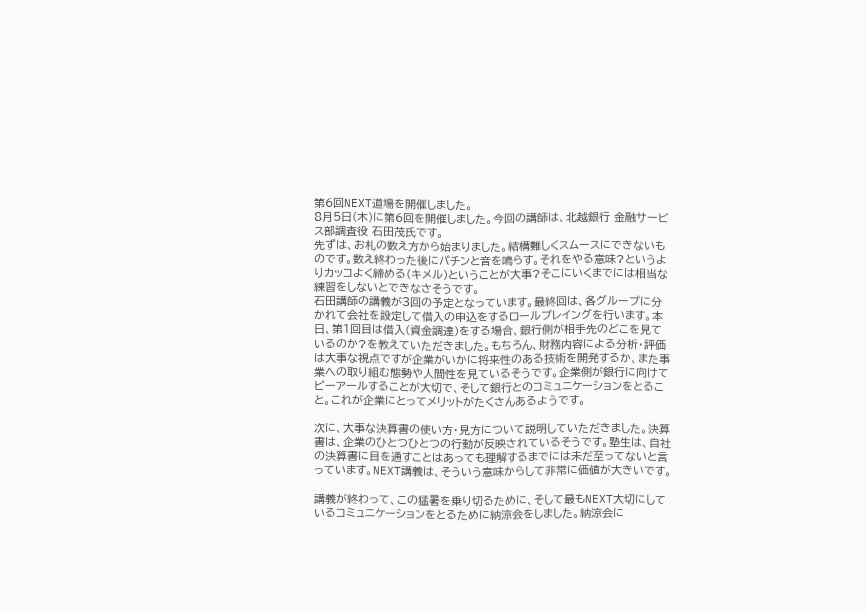第6回NEXT道場を開催しました。
8月5日(木)に第6回を開催しました。今回の講師は、北越銀行 金融サービス部調査役 石田茂氏です。
先ずは、お札の数え方から始まりました。結構難しくスムースにできないものです。数え終わった後にパチンと音を鳴らす。それをやる意味?というよりカッコよく締める(キメル)ということが大事?そこにいくまでには相当な練習をしないとできなさそうです。
石田講師の講義が3回の予定となっています。最終回は、各グループに分かれて会社を設定して借入の申込をするロールプレイングを行います。本日、第1回目は借入(資金調達)をする場合、銀行側が相手先のどこを見ているのか?を教えていただきました。もちろん、財務内容による分析・評価は大事な視点ですが企業がいかに将来性のある技術を開発するか、また事業への取り組む態勢や人間性を見ているそうです。企業側が銀行に向けてピーアールすることが大切で、そして銀行とのコミュニケーションをとること。これが企業にとってメリットがたくさんあるようです。

次に、大事な決算書の使い方・見方について説明していただきました。決算書は、企業のひとつひとつの行動が反映されているそうです。塾生は、自社の決算書に目を通すことはあっても理解するまでには未だ至ってないと言っています。NEXT講義は、そういう意味からして非常に価値が大きいです。

講義が終わって、この猛暑を乗り切るために、そして最もNEXT大切にしているコミュニケーションをとるために納涼会をしました。納涼会に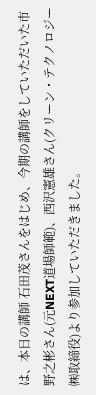は、本日の講師 石田茂さんをはじめ、今期の講師をしていただいた市野之彬さん(元NEXT道場師範)、西沢憲雄さん(クリーン・テクノロジー㈱取締役)より参加していただきました。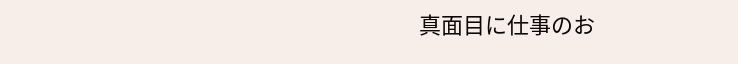真面目に仕事のお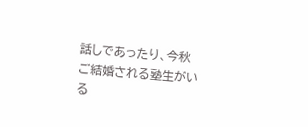話しであったり、今秋ご結婚される塾生がいる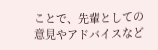ことで、先輩としての意見やアドバイスなど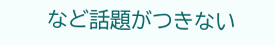など話題がつきない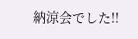納涼会でした!!